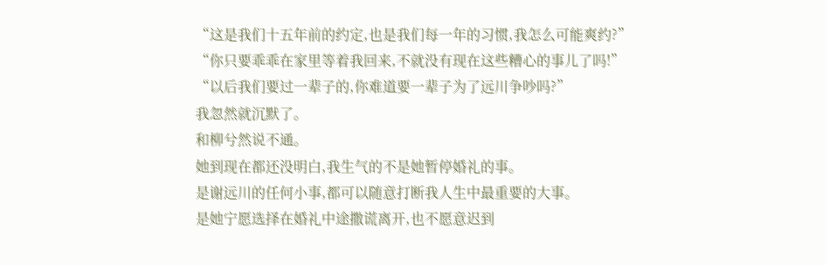“这是我们十五年前的约定,也是我们每一年的习惯,我怎么可能爽约?”
“你只要乖乖在家里等着我回来,不就没有现在这些糟心的事儿了吗!”
“以后我们要过一辈子的,你难道要一辈子为了远川争吵吗?”
我忽然就沉默了。
和柳兮然说不通。
她到现在都还没明白,我生气的不是她暂停婚礼的事。
是谢远川的任何小事,都可以随意打断我人生中最重要的大事。
是她宁愿选择在婚礼中途撒谎离开,也不愿意迟到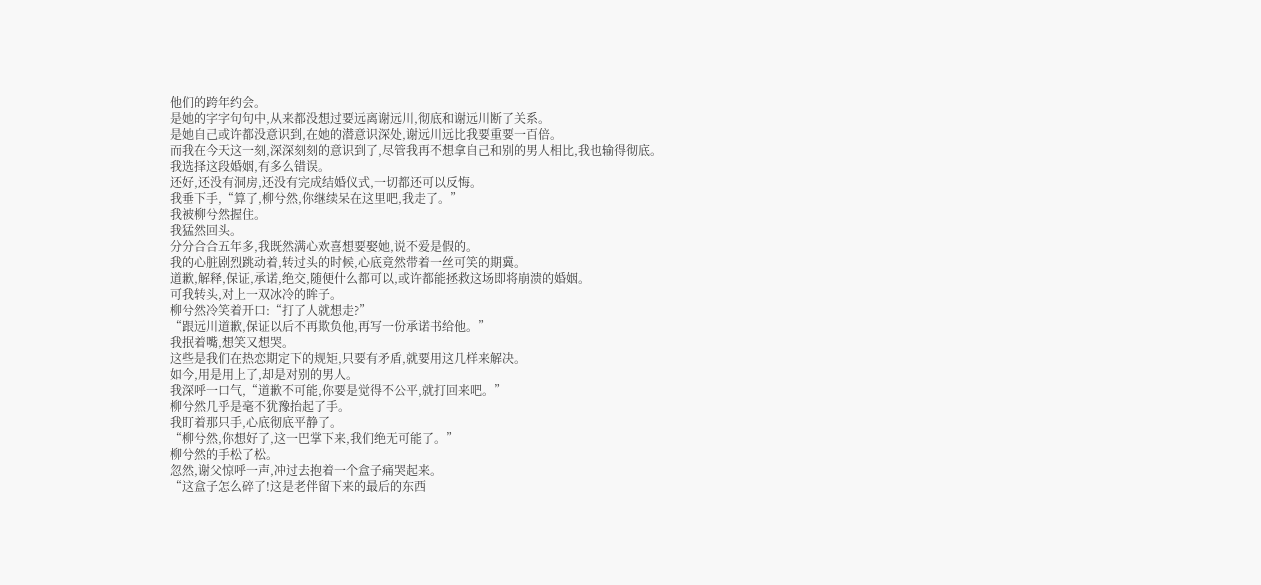他们的跨年约会。
是她的字字句句中,从来都没想过要远离谢远川,彻底和谢远川断了关系。
是她自己或许都没意识到,在她的潜意识深处,谢远川远比我要重要一百倍。
而我在今天这一刻,深深刻刻的意识到了,尽管我再不想拿自己和别的男人相比,我也输得彻底。
我选择这段婚姻,有多么错误。
还好,还没有洞房,还没有完成结婚仪式,一切都还可以反悔。
我垂下手,“算了,柳兮然,你继续呆在这里吧,我走了。”
我被柳兮然握住。
我猛然回头。
分分合合五年多,我既然满心欢喜想要娶她,说不爱是假的。
我的心脏剧烈跳动着,转过头的时候,心底竟然带着一丝可笑的期冀。
道歉,解释,保证,承诺,绝交,随便什么都可以,或许都能拯救这场即将崩溃的婚姻。
可我转头,对上一双冰冷的眸子。
柳兮然冷笑着开口:“打了人就想走?”
“跟远川道歉,保证以后不再欺负他,再写一份承诺书给他。”
我抿着嘴,想笑又想哭。
这些是我们在热恋期定下的规矩,只要有矛盾,就要用这几样来解决。
如今,用是用上了,却是对别的男人。
我深呼一口气,“道歉不可能,你要是觉得不公平,就打回来吧。”
柳兮然几乎是毫不犹豫抬起了手。
我盯着那只手,心底彻底平静了。
“柳兮然,你想好了,这一巴掌下来,我们绝无可能了。”
柳兮然的手松了松。
忽然,谢父惊呼一声,冲过去抱着一个盒子痛哭起来。
“这盒子怎么碎了!这是老伴留下来的最后的东西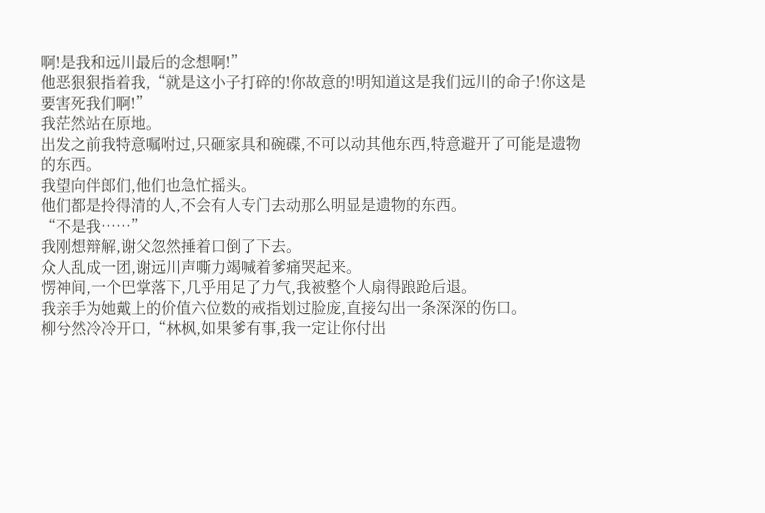啊!是我和远川最后的念想啊!”
他恶狠狠指着我,“就是这小子打碎的!你故意的!明知道这是我们远川的命子!你这是要害死我们啊!”
我茫然站在原地。
出发之前我特意嘱咐过,只砸家具和碗碟,不可以动其他东西,特意避开了可能是遗物的东西。
我望向伴郎们,他们也急忙摇头。
他们都是拎得清的人,不会有人专门去动那么明显是遗物的东西。
“不是我……”
我刚想辩解,谢父忽然捶着口倒了下去。
众人乱成一团,谢远川声嘶力竭喊着爹痛哭起来。
愣神间,一个巴掌落下,几乎用足了力气,我被整个人扇得踉跄后退。
我亲手为她戴上的价值六位数的戒指划过脸庞,直接勾出一条深深的伤口。
柳兮然冷冷开口,“林枫,如果爹有事,我一定让你付出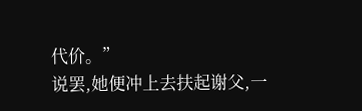代价。”
说罢,她便冲上去扶起谢父,一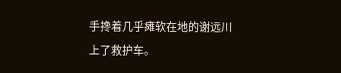手搀着几乎瘫软在地的谢远川上了救护车。